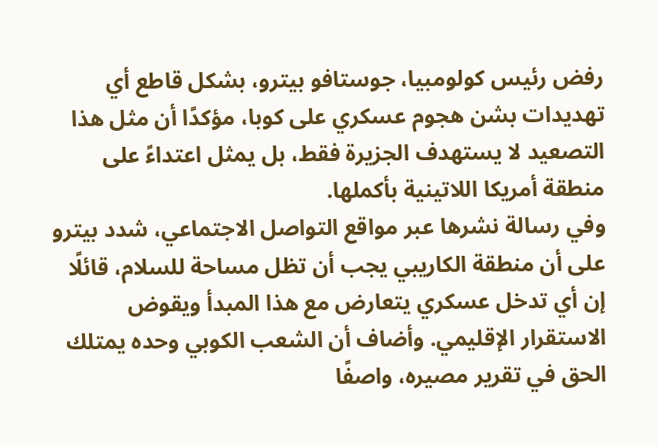رفض رئيس كولومبيا، جوستافو بيترو، بشكل قاطع أي تهديدات بشن هجوم عسكري على كوبا، مؤكدًا أن مثل هذا التصعيد لا يستهدف الجزيرة فقط، بل يمثل اعتداءً على منطقة أمريكا اللاتينية بأكملها.
وفي رسالة نشرها عبر مواقع التواصل الاجتماعي، شدد بيترو على أن منطقة الكاريبي يجب أن تظل مساحة للسلام، قائلًا إن أي تدخل عسكري يتعارض مع هذا المبدأ ويقوض الاستقرار الإقليمي. وأضاف أن الشعب الكوبي وحده يمتلك الحق في تقرير مصيره، واصفًا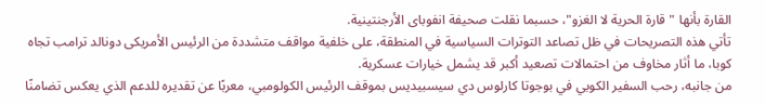القارة بأنها "قارة الحرية لا الغزو"، حسبما نقلت صحيفة انفوباى الأرجنتينية.
تأتي هذه التصريحات في ظل تصاعد التوترات السياسية في المنطقة، على خلفية مواقف متشددة من الرئيس الأمريكى دونالد ترامب تجاه كوبا، ما أثار مخاوف من احتمالات تصعيد أكبر قد يشمل خيارات عسكرية.
من جانبه، رحب السفير الكوبي في بوجوتا كارلوس دي سيسبيديس بموقف الرئيس الكولومبي، معربًا عن تقديره للدعم الذي يعكس تضامنًا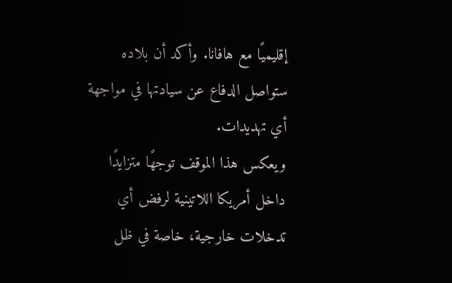إقليميًا مع هافانا. وأكد أن بلاده ستواصل الدفاع عن سيادتها في مواجهة أي تهديدات.
ويعكس هذا الموقف توجهًا متزايدًا داخل أمريكا اللاتينية لرفض أي تدخلات خارجية، خاصة في ظل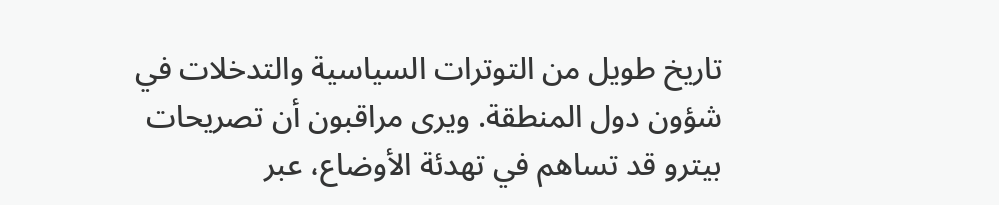تاريخ طويل من التوترات السياسية والتدخلات في شؤون دول المنطقة. ويرى مراقبون أن تصريحات بيترو قد تساهم في تهدئة الأوضاع، عبر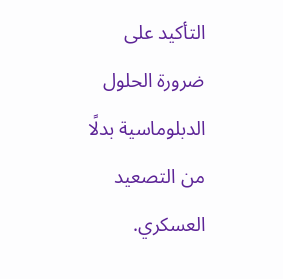التأكيد على ضرورة الحلول الدبلوماسية بدلًا من التصعيد العسكري.